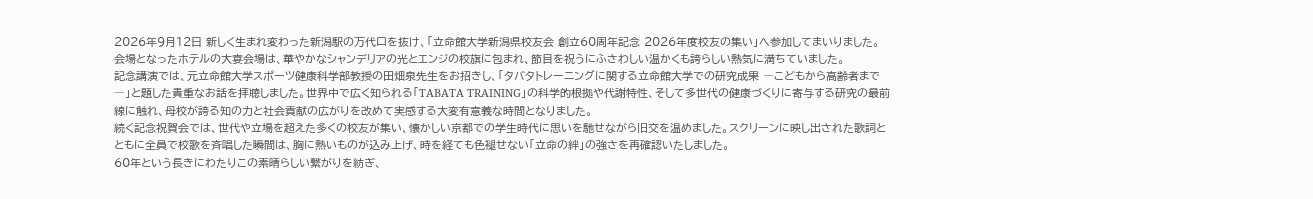2026年9月12日 新しく生まれ変わった新潟駅の万代口を抜け、「立命館大学新潟県校友会 創立60周年記念 2026年度校友の集い」へ参加してまいりました。
会場となったホテルの大宴会場は、華やかなシャンデリアの光とエンジの校旗に包まれ、節目を祝うにふさわしい温かくも誇らしい熱気に満ちていました。
記念講演では、元立命館大学スポーツ健康科学部教授の田畑泉先生をお招きし、「タバタトレーニングに関する立命館大学での研究成果 ―こどもから高齢者まで―」と題した貴重なお話を拝聴しました。世界中で広く知られる「TABATA TRAINING」の科学的根拠や代謝特性、そして多世代の健康づくりに寄与する研究の最前線に触れ、母校が誇る知の力と社会貢献の広がりを改めて実感する大変有意義な時間となりました。
続く記念祝賀会では、世代や立場を超えた多くの校友が集い、懐かしい京都での学生時代に思いを馳せながら旧交を温めました。スクリーンに映し出された歌詞とともに全員で校歌を斉唱した瞬間は、胸に熱いものが込み上げ、時を経ても色褪せない「立命の絆」の強さを再確認いたしました。
60年という長きにわたりこの素晴らしい繋がりを紡ぎ、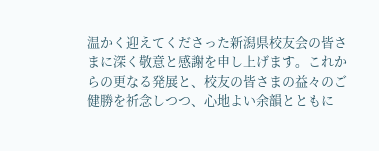温かく迎えてくださった新潟県校友会の皆さまに深く敬意と感謝を申し上げます。これからの更なる発展と、校友の皆さまの益々のご健勝を祈念しつつ、心地よい余韻とともに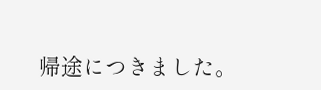帰途につきました。